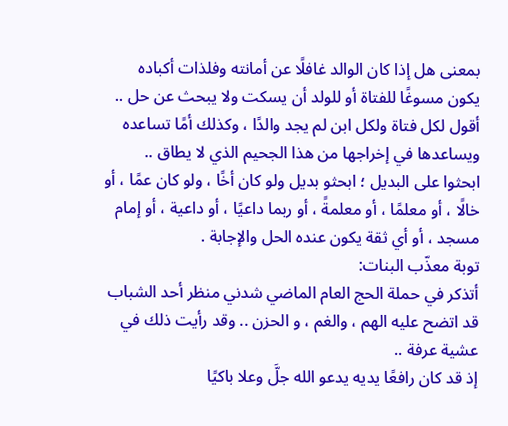بمعنى هل إذا كان الوالد غافلًا عن أمانته وفلذات أكباده يكون مسوغًا للفتاة أو للولد أن يسكت ولا يبحث عن حل ..
أقول لكل فتاة ولكل ابن لم يجد والدًا ، وكذلك أمًا تساعده ويساعدها في إخراجها من هذا الجحيم الذي لا يطاق ..
ابحثوا على البديل ؛ ابحثو بديل ولو كان أخًا ، ولو كان عمًا ، أو خالًا ، أو معلمًا ، أو معلمةً ، أو ربما داعيًا ، أو داعية ، أو إمام مسجد ، أو أي ثقة يكون عنده الحل والإجابة .
توبة معذّب البنات:
أتذكر في حملة الحج العام الماضي شدني منظر أحد الشباب قد اتضح عليه الهم ، والغم ، و الحزن .. وقد رأيت ذلك في عشية عرفة ..
إذ قد كان رافعًا يديه يدعو الله جلَّ وعلا باكيًا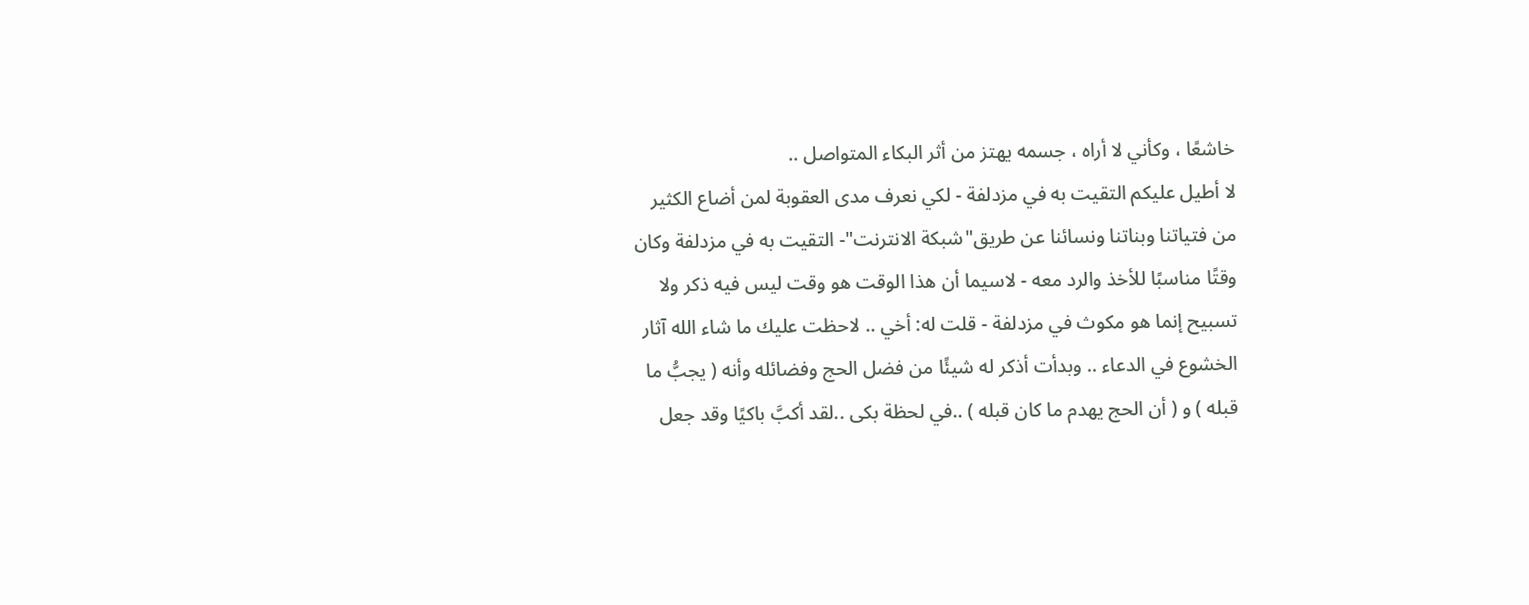خاشعًا ، وكأني لا أراه ، جسمه يهتز من أثر البكاء المتواصل ..
لا أطيل عليكم التقيت به في مزدلفة - لكي نعرف مدى العقوبة لمن أضاع الكثير من فتياتنا وبناتنا ونسائنا عن طريق"شبكة الانترنت"- التقيت به في مزدلفة وكان وقتًا مناسبًا للأخذ والرد معه - لاسيما أن هذا الوقت هو وقت ليس فيه ذكر ولا تسبيح إنما هو مكوث في مزدلفة - قلت له: أخي .. لاحظت عليك ما شاء الله آثار الخشوع في الدعاء .. وبدأت أذكر له شيئًا من فضل الحج وفضائله وأنه ( يجبُّ ما قبله ) و ( أن الحج يهدم ما كان قبله ) ..في لحظة بكى ..لقد أكبَّ باكيًا وقد جعل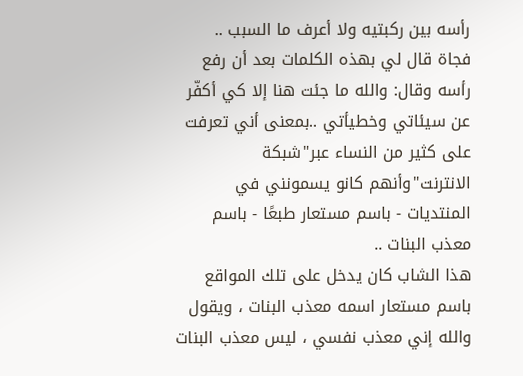رأسه بين ركبتيه ولا أعرف ما السبب ..
فجاة قال لي بهذه الكلمات بعد أن رفع رأسه وقال: والله ما جئت هنا إلا كي أكفّر عن سيئاتي وخطيأتي ..بمعنى أني تعرفت على كثير من النساء عبر"شبكة الانترنت"وأنهم كانو يسمونني في المنتديات - باسم مستعار طبعًا - باسم معذب البنات ..
هذا الشاب كان يدخل على تلك المواقع باسم مستعار اسمه معذب البنات ، ويقول والله إني معذب نفسي ، ليس معذب البنات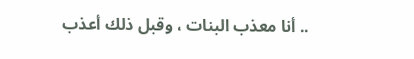.. أنا معذب البنات ، وقبل ذلك أعذب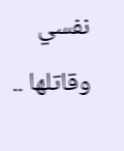نفسي وقاتلها ..